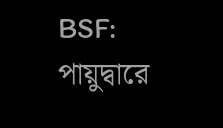BSF: পায়ুদ্বারে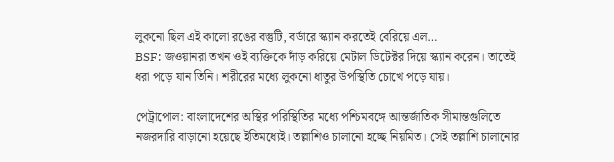লুকনো ছিল এই কালো রঙের বস্তুটি, বর্ডারে স্ক্যান করতেই বেরিয়ে এল…
BSF: জওয়ানরা তখন ওই ব্যক্তিকে দাঁড় করিয়ে মেটাল ডিটেক্টর দিয়ে স্ক্যান করেন। তাতেই ধরা পড়ে যান তিনি। শরীরের মধ্যে লুকনো ধাতুর উপস্থিতি চোখে পড়ে যায়।

পেট্রাপোল: বাংলাদেশের অস্থির পরিস্থিতির মধ্যে পশ্চিমবঙ্গে আন্তর্জাতিক সীমান্তগুলিতে নজরদারি বাড়ানো হয়েছে ইতিমধ্যেই। তল্লাশিও চালানো হচ্ছে নিয়মিত। সেই তল্লাশি চালানোর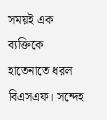সময়ই এক ব্যক্তিকে হাতেনাতে ধরল বিএসএফ। সন্দেহ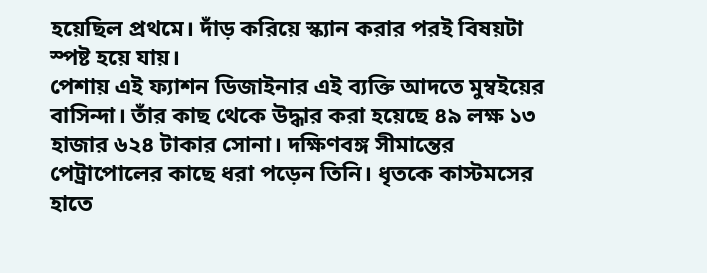হয়েছিল প্রথমে। দাঁড় করিয়ে স্ক্যান করার পরই বিষয়টা স্পষ্ট হয়ে যায়।
পেশায় এই ফ্যাশন ডিজাইনার এই ব্যক্তি আদতে মুম্বইয়ের বাসিন্দা। তাঁর কাছ থেকে উদ্ধার করা হয়েছে ৪৯ লক্ষ ১৩ হাজার ৬২৪ টাকার সোনা। দক্ষিণবঙ্গ সীমান্তের পেট্রাপোলের কাছে ধরা পড়েন তিনি। ধৃতকে কাস্টমসের হাতে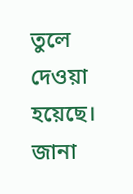তুলে দেওয়া হয়েছে।
জানা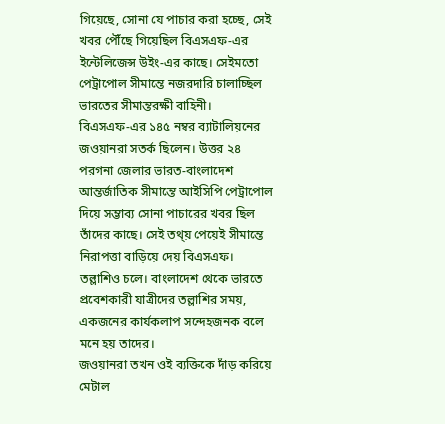গিয়েছে, সোনা যে পাচার করা হচ্ছে, সেই খবর পৌঁছে গিয়েছিল বিএসএফ-এর ইন্টেলিজেন্স উইং-এর কাছে। সেইমতো পেট্রাপোল সীমান্তে নজরদারি চালাচ্ছিল ভারতের সীমান্তরক্ষী বাহিনী।
বিএসএফ-এর ১৪৫ নম্বর ব্যাটালিয়নের জওয়ানরা সতর্ক ছিলেন। উত্তর ২৪ পরগনা জেলার ভারত-বাংলাদেশ আন্তর্জাতিক সীমান্তে আইসিপি পেট্রাপোল দিয়ে সম্ভাব্য সোনা পাচারের খবর ছিল তাঁদের কাছে। সেই তথ্য় পেয়েই সীমান্তে নিরাপত্তা বাড়িয়ে দেয় বিএসএফ। তল্লাশিও চলে। বাংলাদেশ থেকে ভারতে প্রবেশকারী যাত্রীদের তল্লাশির সময়, একজনের কার্যকলাপ সন্দেহজনক বলে মনে হয় তাদের।
জওয়ানরা তখন ওই ব্যক্তিকে দাঁড় করিয়ে মেটাল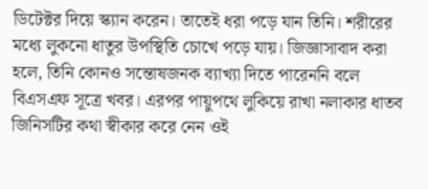ডিটেক্টর দিয়ে স্ক্যান করেন। তাতেই ধরা পড়ে যান তিনি। শরীরের মধ্যে লুকনো ধাতুর উপস্থিতি চোখে পড়ে যায়। জিজ্ঞাসাবাদ করা হলে, তিনি কোনও সন্তোষজনক ব্যাখ্যা দিতে পারেননি বলে বিএসএফ সূত্রে খবর। এরপর পায়ুপথে লুকিয়ে রাখা নলাকার ধাতব জিনিসটির কথা স্বীকার করে নেন ওই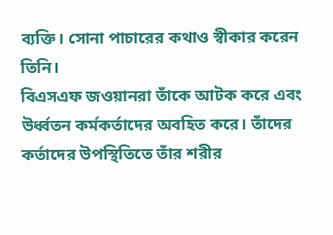ব্যক্তি। সোনা পাচারের কথাও স্বীকার করেন তিনি।
বিএসএফ জওয়ানরা তাঁকে আটক করে এবং উর্ধ্বতন কর্মকর্তাদের অবহিত করে। তাঁদের কর্তাদের উপস্থিতিতে তাঁর শরীর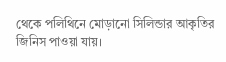থেকে পলিথিনে মোড়ানো সিলিন্ডার আকৃতির জিনিস পাওয়া যায়।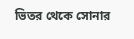ভিতর থেকে সোনার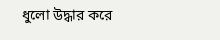ধুলো উদ্ধার করে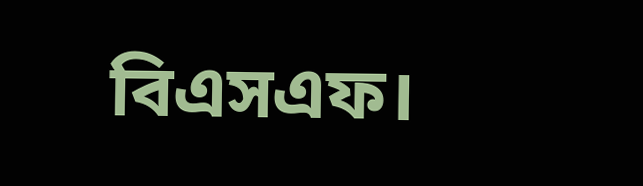বিএসএফ।